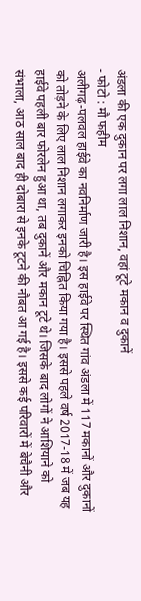अंडला की एक दुकान पर लगा लाल निशान, वहां टूटे मकान व दुकानें
- फोटो : मौ फहीम
अलीगढ़-पलवल हाईवे का नवनिर्माण जारी है। इस हाईवे पर स्थित गांव अंडला में 117 मकानों और दुकानों को तोड़ने के लिए लाल निशान लगाकर इनको चिह्नित किया गया है। इससे पहले वर्ष 2017-18 में जब यह हाईवे पहली बार फोरलेन हुआ था, तब दुकानें और मकान टूटे थे। जिसके बाद लोगों ने आशियाने को संभाला, आठ साल बाद ही दोबारा से इनके टूटने की नौबत आ गई है। इससे कई परिवारों में बेचैनी और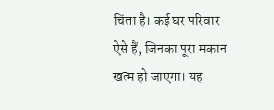चिंता है। कई घर परिवार ऐसे हैं, जिनका पूरा मकान खत्म हो जाएगा। यह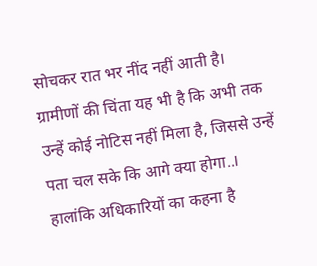सोचकर रात भर नींद नहीं आती है। ग्रामीणों की चिंता यह भी है कि अभी तक उन्हें कोई नोटिस नहीं मिला है, जिससे उन्हें पता चल सके कि आगे क्या होगा..। हालांकि अधिकारियों का कहना है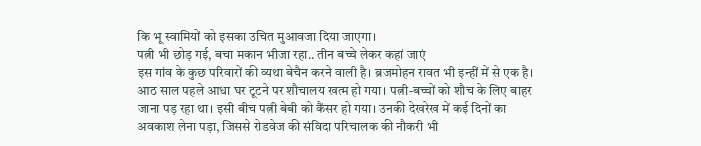कि भू स्वामियों को इसका उचित मुआवजा दिया जाएगा।
पत्नी भी छोड़ गई, बचा मकान भीजा रहा.. तीन बच्चे लेकर कहां जाएं
इस गांव के कुछ परिवारों की व्यथा बेचैन करने वाली है। ब्रजमोहन रावत भी इन्हीं में से एक है। आठ साल पहले आधा घर टूटने पर शौचालय खत्म हो गया। पत्नी-बच्चों को शौच के लिए बाहर जाना पड़ रहा था। इसी बीच पत्नी बेबी को कैंसर हो गया। उनकी देखरेख में कई दिनों का अवकाश लेना पड़ा, जिससे रोडवेज की संविदा परिचालक की नौकरी भी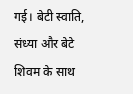गई। बेटी स्वाति, संध्या और बेटे शिवम के साथ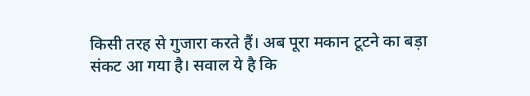किसी तरह से गुजारा करते हैं। अब पूरा मकान टूटने का बड़ा संकट आ गया है। सवाल ये है कि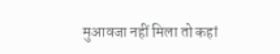मुआवजा नहीं मिला तो कहां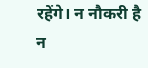रहेंगे। न नौकरी है न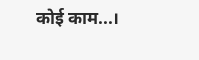कोई काम...।